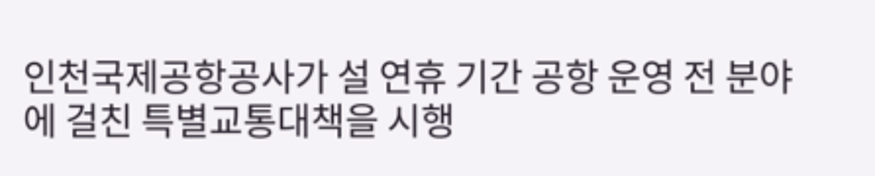인천국제공항공사가 설 연휴 기간 공항 운영 전 분야에 걸친 특별교통대책을 시행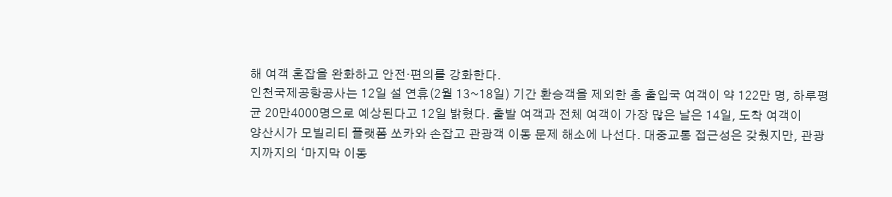해 여객 혼잡을 완화하고 안전·편의를 강화한다.
인천국제공항공사는 12일 설 연휴(2월 13~18일) 기간 환승객을 제외한 총 출입국 여객이 약 122만 명, 하루평균 20만4000명으로 예상된다고 12일 밝혔다. 출발 여객과 전체 여객이 가장 많은 날은 14일, 도착 여객이
양산시가 모빌리티 플랫폼 쏘카와 손잡고 관광객 이동 문제 해소에 나선다. 대중교통 접근성은 갖췄지만, 관광지까지의 ‘마지막 이동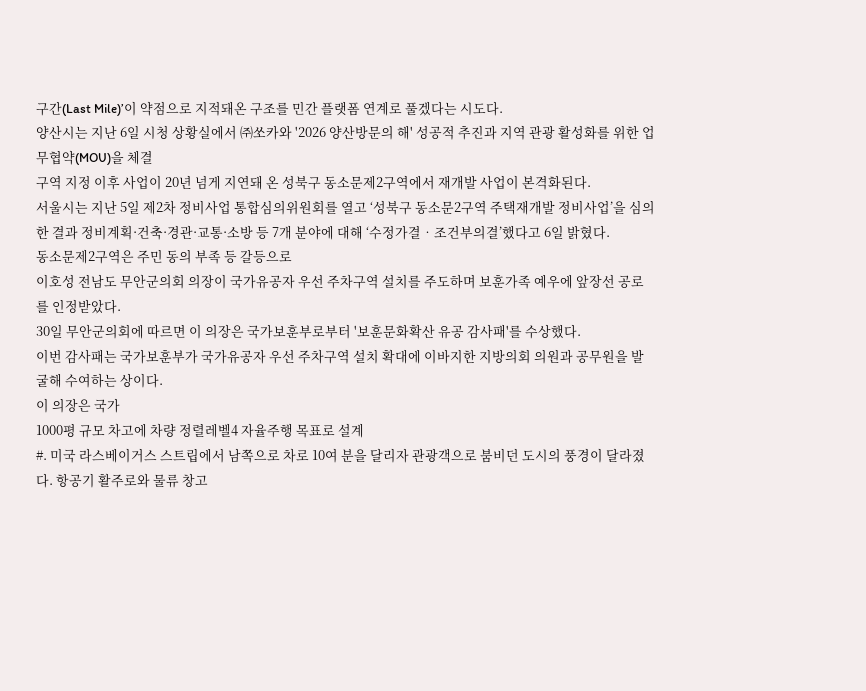구간(Last Mile)’이 약점으로 지적돼온 구조를 민간 플랫폼 연계로 풀겠다는 시도다.
양산시는 지난 6일 시청 상황실에서 ㈜쏘카와 '2026 양산방문의 해' 성공적 추진과 지역 관광 활성화를 위한 업무협약(MOU)을 체결
구역 지정 이후 사업이 20년 넘게 지연돼 온 성북구 동소문제2구역에서 재개발 사업이 본격화된다.
서울시는 지난 5일 제2차 정비사업 통합심의위원회를 열고 ‘성북구 동소문2구역 주택재개발 정비사업’을 심의한 결과 정비계획·건축·경관·교통·소방 등 7개 분야에 대해 ‘수정가결‧조건부의결’했다고 6일 밝혔다.
동소문제2구역은 주민 동의 부족 등 갈등으로
이호성 전남도 무안군의회 의장이 국가유공자 우선 주차구역 설치를 주도하며 보훈가족 예우에 앞장선 공로를 인정받았다.
30일 무안군의회에 따르면 이 의장은 국가보훈부로부터 '보훈문화확산 유공 감사패'를 수상했다.
이번 감사패는 국가보훈부가 국가유공자 우선 주차구역 설치 확대에 이바지한 지방의회 의원과 공무원을 발굴해 수여하는 상이다.
이 의장은 국가
1000평 규모 차고에 차량 정렬레벨4 자율주행 목표로 설계
#. 미국 라스베이거스 스트립에서 남쪽으로 차로 10여 분을 달리자 관광객으로 붐비던 도시의 풍경이 달라졌다. 항공기 활주로와 물류 창고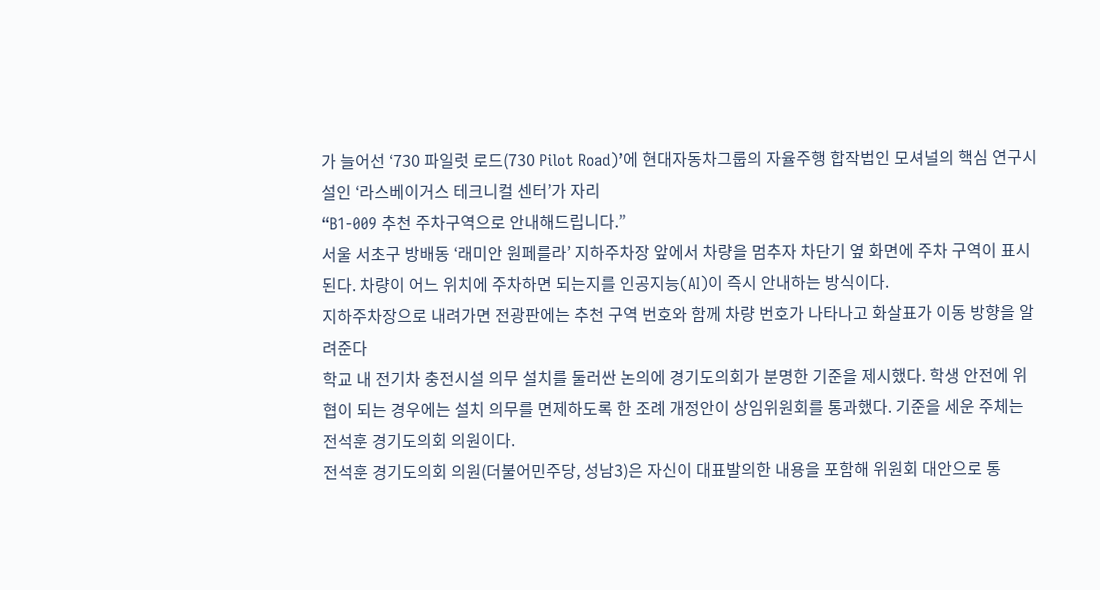가 늘어선 ‘730 파일럿 로드(730 Pilot Road)’에 현대자동차그룹의 자율주행 합작법인 모셔널의 핵심 연구시설인 ‘라스베이거스 테크니컬 센터’가 자리
“B1-009 추천 주차구역으로 안내해드립니다.”
서울 서초구 방배동 ‘래미안 원페를라’ 지하주차장 앞에서 차량을 멈추자 차단기 옆 화면에 주차 구역이 표시된다. 차량이 어느 위치에 주차하면 되는지를 인공지능(AI)이 즉시 안내하는 방식이다.
지하주차장으로 내려가면 전광판에는 추천 구역 번호와 함께 차량 번호가 나타나고 화살표가 이동 방향을 알려준다
학교 내 전기차 충전시설 의무 설치를 둘러싼 논의에 경기도의회가 분명한 기준을 제시했다. 학생 안전에 위협이 되는 경우에는 설치 의무를 면제하도록 한 조례 개정안이 상임위원회를 통과했다. 기준을 세운 주체는 전석훈 경기도의회 의원이다.
전석훈 경기도의회 의원(더불어민주당, 성남3)은 자신이 대표발의한 내용을 포함해 위원회 대안으로 통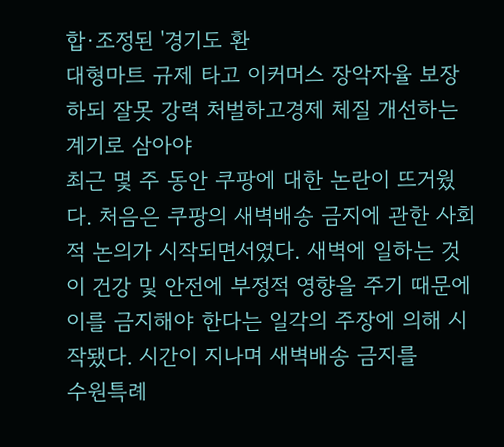합·조정된 '경기도 환
대형마트 규제 타고 이커머스 장악자율 보장하되 잘못 강력 처벌하고경제 체질 개선하는 계기로 삼아야
최근 몇 주 동안 쿠팡에 대한 논란이 뜨거웠다. 처음은 쿠팡의 새벽배송 금지에 관한 사회적 논의가 시작되면서였다. 새벽에 일하는 것이 건강 및 안전에 부정적 영향을 주기 때문에 이를 금지해야 한다는 일각의 주장에 의해 시작됐다. 시간이 지나며 새벽배송 금지를
수원특례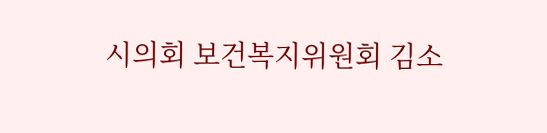시의회 보건복지위원회 김소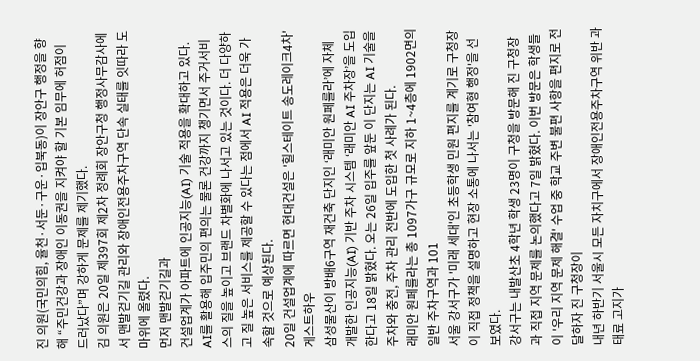진 의원(국민의힘, 율천·서둔·구운·입북동)이 장안구 행정을 향해 “주민건강과 장애인 이동권을 지켜야 할 기본 임무에 허점이 드러났다”며 강하게 문제를 제기했다.
김 의원은 20일 제397회 제2차 정례회 장안구청 행정사무감사에서 맨발걷기길 관리와 장애인전용주차구역 단속 실태를 잇따라 도마위에 올렸다.
먼저 맨발걷기길과
건설업계가 아파트에 인공지능(AI) 기술 적용을 확대하고 있다. AI를 활용해 입주민의 편의는 물론 건강까지 챙기면서 주거서비스의 질을 높이고 브랜드 차별화에 나서고 있는 것이다. 더 다양하고 질 높은 서비스를 제공할 수 있다는 점에서 AI 적용은 더욱 가속할 것으로 예상된다.
20일 건설업계에 따르면 현대건설은 '힐스테이트 송도레이크4차' 게스트하우
삼성물산이 방배6구역 재건축 단지인 ‘래미안 원페를라’에 자체 개발한 인공지능(AI) 기반 주차 시스템 ‘래미안 AI 주차장’을 도입한다고 18일 밝혔다. 오는 26일 입주를 앞둔 이 단지는 AI 기술을 주차와 충전, 주차 관리 전반에 도입한 첫 사례가 된다.
래미안 원페를라는 총 1097가구 규모로 지하 1~4층에 1902면의 일반 주차구역과 101
서울 강서구가 '미래 세대'인 초등학생 민원 편지를 계기로 구청장이 직접 정책을 설명하고 현장 소통에 나서는 '참여형 행정'을 선보였다.
강서구는 내발산초 4학년 학생 23명이 구청을 방문해 진 구청장과 직접 지역 문제를 논의했다고 7일 밝혔다. 이번 방문은 학생들이 '우리 지역 문제 해결' 수업 중 학교 주변 불편 사항을 편지로 전달하자 진 구청장이
내년 하반기 서울시 모든 자치구에서 장애인전용주차구역 위반 과태료 고지가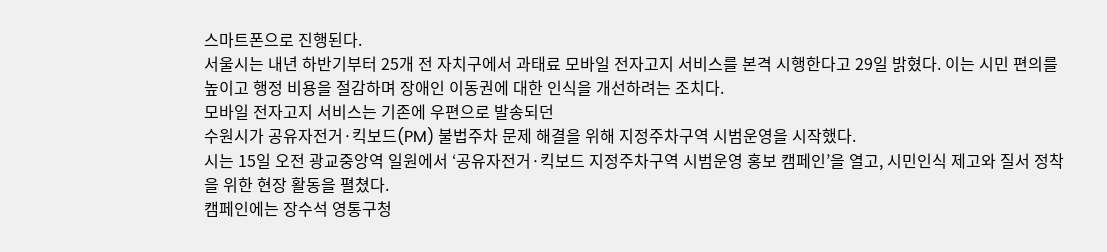스마트폰으로 진행된다.
서울시는 내년 하반기부터 25개 전 자치구에서 과태료 모바일 전자고지 서비스를 본격 시행한다고 29일 밝혔다. 이는 시민 편의를 높이고 행정 비용을 절감하며 장애인 이동권에 대한 인식을 개선하려는 조치다.
모바일 전자고지 서비스는 기존에 우편으로 발송되던
수원시가 공유자전거·킥보드(PM) 불법주차 문제 해결을 위해 지정주차구역 시범운영을 시작했다.
시는 15일 오전 광교중앙역 일원에서 ‘공유자전거·킥보드 지정주차구역 시범운영 홍보 캠페인’을 열고, 시민인식 제고와 질서 정착을 위한 현장 활동을 펼쳤다.
캠페인에는 장수석 영통구청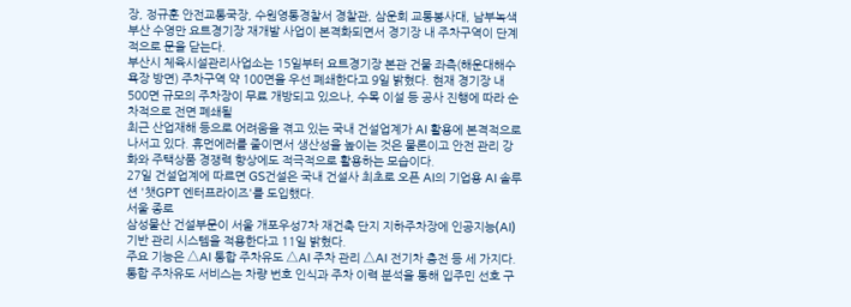장, 정규훈 안전교통국장, 수원영통경찰서 경찰관, 삼운회 교통봉사대, 남부녹색
부산 수영만 요트경기장 재개발 사업이 본격화되면서 경기장 내 주차구역이 단계적으로 문을 닫는다.
부산시 체육시설관리사업소는 15일부터 요트경기장 본관 건물 좌측(해운대해수욕장 방면) 주차구역 약 100면을 우선 폐쇄한다고 9일 밝혔다. 현재 경기장 내 500면 규모의 주차장이 무료 개방되고 있으나, 수목 이설 등 공사 진행에 따라 순차적으로 전면 폐쇄될
최근 산업재해 등으로 어려움을 겪고 있는 국내 건설업계가 AI 활용에 본격적으로 나서고 있다. 휴먼에러를 줄이면서 생산성을 높이는 것은 물론이고 안전 관리 강화와 주택상품 경쟁력 향상에도 적극적으로 활용하는 모습이다.
27일 건설업계에 따르면 GS건설은 국내 건설사 최초로 오픈 AI의 기업용 AI 솔루션 '챗GPT 엔터프라이즈'를 도입했다.
서울 종로
삼성물산 건설부문이 서울 개포우성7차 재건축 단지 지하주차장에 인공지능(AI) 기반 관리 시스템을 적용한다고 11일 밝혔다.
주요 기능은 △AI 통합 주차유도 △AI 주차 관리 △AI 전기차 충전 등 세 가지다. 통합 주차유도 서비스는 차량 번호 인식과 주차 이력 분석을 통해 입주민 선호 구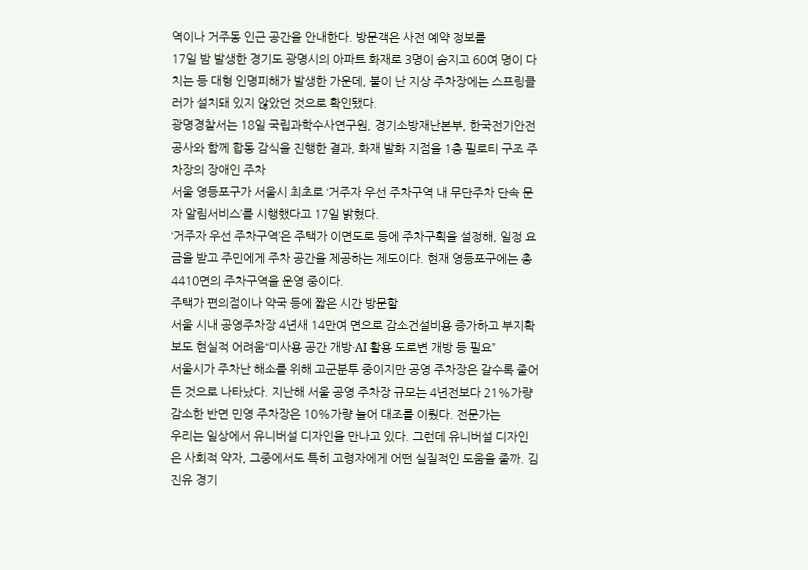역이나 거주동 인근 공간을 안내한다. 방문객은 사전 예약 정보를
17일 밤 발생한 경기도 광명시의 아파트 화재로 3명이 숨지고 60여 명이 다치는 등 대형 인명피해가 발생한 가운데, 불이 난 지상 주차장에는 스프링클러가 설치돼 있지 않았던 것으로 확인됐다.
광명경찰서는 18일 국립과학수사연구원, 경기소방재난본부, 한국전기안전공사와 함께 합동 감식을 진행한 결과, 화재 발화 지점을 1층 필로티 구조 주차장의 장애인 주차
서울 영등포구가 서울시 최초로 ‘거주자 우선 주차구역 내 무단주차 단속 문자 알림서비스’를 시행했다고 17일 밝혔다.
‘거주자 우선 주차구역’은 주택가 이면도로 등에 주차구획을 설정해, 일정 요금을 받고 주민에게 주차 공간을 제공하는 제도이다. 현재 영등포구에는 총 4410면의 주차구역을 운영 중이다.
주택가 편의점이나 약국 등에 짧은 시간 방문할
서울 시내 공영주차장 4년새 14만여 면으로 감소건설비용 증가하고 부지확보도 현실적 어려움“미사용 공간 개방·AI 활용 도로변 개방 등 필요”
서울시가 주차난 해소를 위해 고군분투 중이지만 공영 주차장은 갈수록 줄어든 것으로 나타났다. 지난해 서울 공영 주차장 규모는 4년전보다 21%가량 감소한 반면 민영 주차장은 10%가량 늘어 대조를 이뤘다. 전문가는
우리는 일상에서 유니버설 디자인을 만나고 있다. 그런데 유니버설 디자인은 사회적 약자, 그중에서도 특히 고령자에게 어떤 실질적인 도움을 줄까. 김진유 경기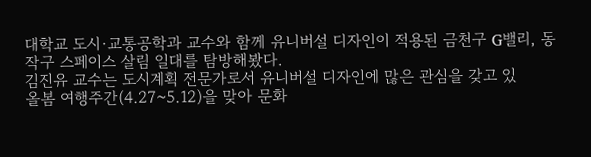대학교 도시·교통공학과 교수와 함께 유니버설 디자인이 적용된 금천구 G밸리, 동작구 스페이스 살림 일대를 탐방해봤다.
김진유 교수는 도시계획 전문가로서 유니버설 디자인에 많은 관심을 갖고 있
올봄 여행주간(4.27~5.12)을 맞아 문화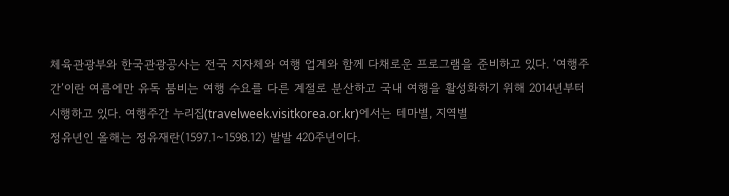체육관광부와 한국관광공사는 전국 지자체와 여행 업계와 함께 다채로운 프로그램을 준비하고 있다. ‘여행주간’이란 여름에만 유독 붐비는 여행 수요를 다른 계절로 분산하고 국내 여행을 활성화하기 위해 2014년부터 시행하고 있다. 여행주간 누리집(travelweek.visitkorea.or.kr)에서는 테마별, 지역별
정유년인 올해는 정유재란(1597.1~1598.12) 발발 420주년이다.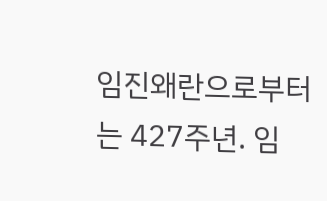임진왜란으로부터는 427주년. 임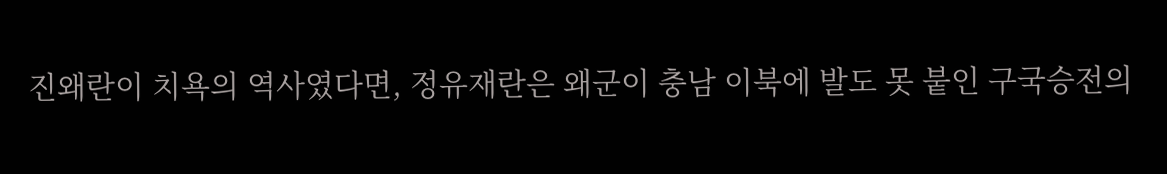진왜란이 치욕의 역사였다면, 정유재란은 왜군이 충남 이북에 발도 못 붙인 구국승전의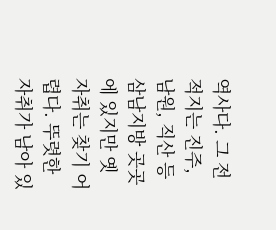역사다. 그 전적지는 진주, 남원, 직산 등 삼남지방 곳곳에 있지만 옛 자취는 찾기 어렵다. 뚜렷한 자취가 남아 있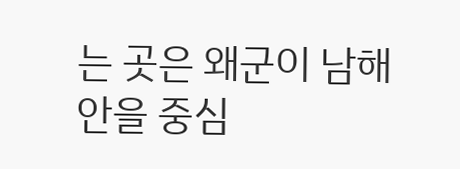는 곳은 왜군이 남해안을 중심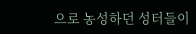으로 농성하던 성터들이